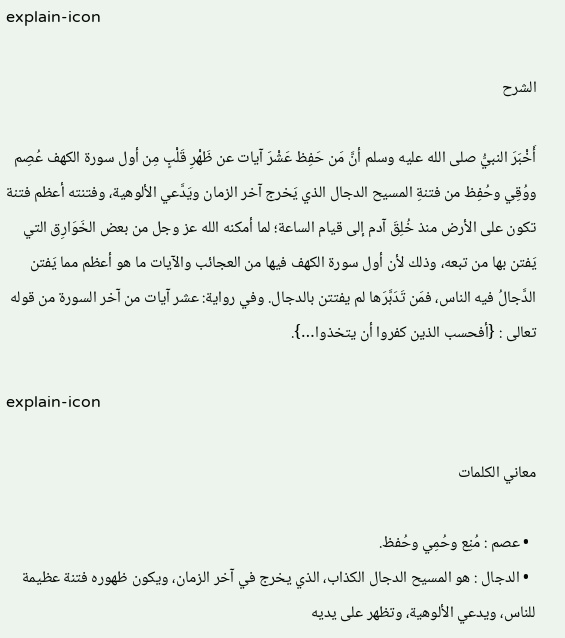explain-icon

الشرح

أَخْبَرَ النبيُّ صلى الله عليه وسلم أنَّ مَن حَفِظ عَشْرَ آيات عن ظَهْرِ قَلْبٍ مِن أول سورة الكهف عُصِم ووُقِي وحُفِظ من فتنةِ المسيح الدجال الذي يَخرج آخر الزمان ويَدَّعي الألوهية، وفتنته أعظم فتنة تكون على الأرض منذ خُلِقَ آدم إلى قيام الساعة؛ لما أمكنه الله عز وجل من بعض الخَوَارِق التي يَفتن بها من تبعه، وذلك لأن أول سورة الكهف فيها من العجائب والآيات ما هو أعظم مما يَفتن الدَّجالُ فيه الناس، فمَن تَدَبَّرَها لم يفتتن بالدجال. وفي رواية: عشر آيات من آخر السورة من قوله تعالى : {أفحسب الذين كفروا أن يتخذوا…}.

explain-icon

معاني الكلمات

  • عصم : مُنِع وحُمِي وحُفظ.
  • الدجال : هو المسيح الدجال الكذاب، الذي يخرج في آخر الزمان، ويكون ظهوره فتنة عظيمة للناس، ويدعي الألوهية، وتظهر على يديه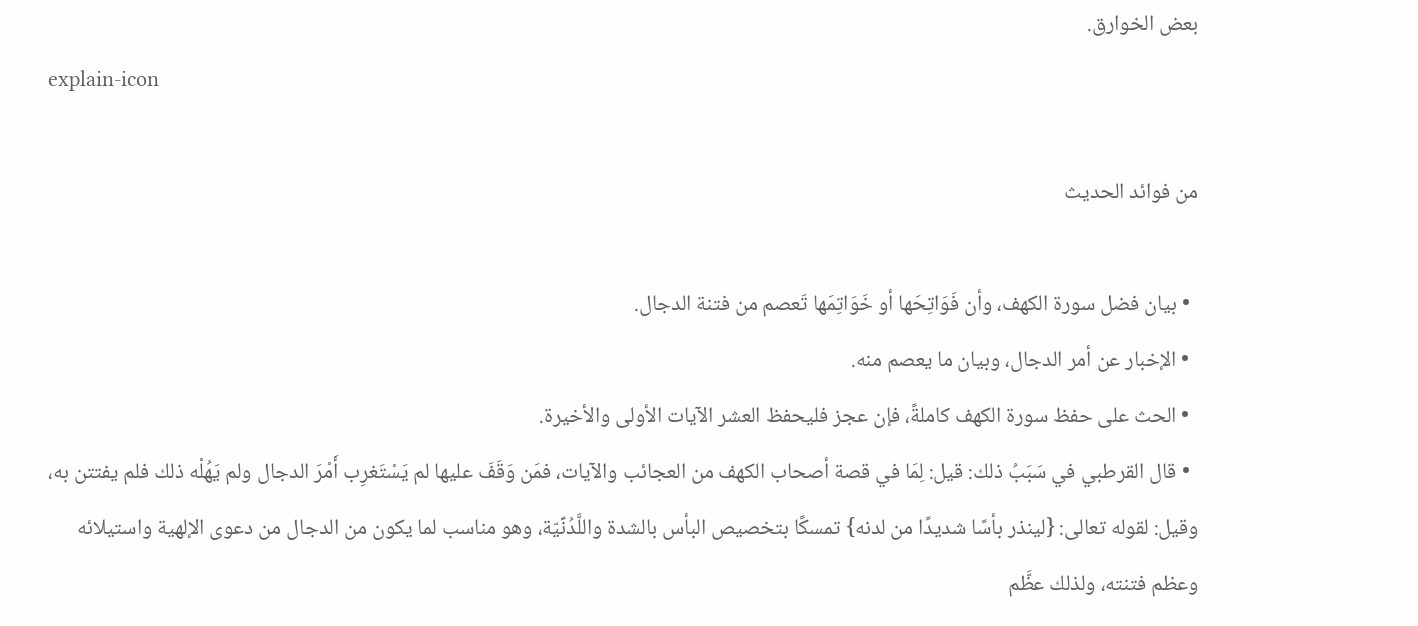بعض الخوارق.
explain-icon

من فوائد الحديث

  • بيان فضل سورة الكهف، وأن فَوَاتِحَها أو خَوَاتِمَها تَعصم من فتنة الدجال.
  • الإخبار عن أمر الدجال، وبيان ما يعصم منه.
  • الحث على حفظ سورة الكهف كاملةً، فإن عجز فليحفظ العشر الآيات الأولى والأخيرة.
  • قال القرطبي في سَبَبُ ذلك: قيل: لِمَا في قصة أصحاب الكهف من العجائب والآيات، فمَن وَقَفَ عليها لم يَسْتَغرِب أَمْرَ الدجال ولم يَهُلْه ذلك فلم يفتتن به، وقيل: لقوله تعالى: {لينذر بأسًا شديدًا من لدنه} تمسكًا بتخصيص البأس بالشدة واللَّدُنِّيّة، وهو مناسب لما يكون من الدجال من دعوى الإلهية واستيلائه وعظم فتنته، ولذلك عظَّم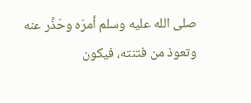صلى الله عليه وسلم أمرَه وحَذَّر عنه وتعوذ من فتنته، فيكون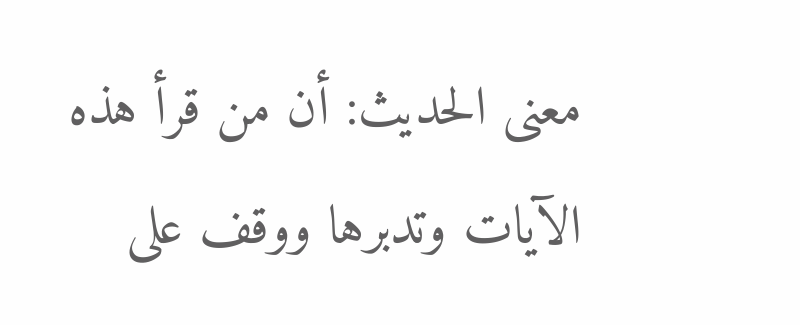معنى الحديث: أن من قرأ هذه الآيات وتدبرها ووقف على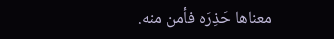معناها حَذِرَه فأمن منه.